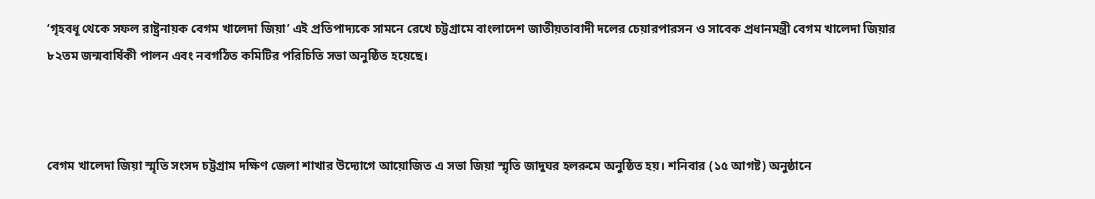‘গৃহবধূ থেকে সফল রাষ্ট্রনায়ক বেগম খালেদা জিয়া’ এই প্রতিপাদ্যকে সামনে রেখে চট্টগ্রামে বাংলাদেশ জাতীয়তাবাদী দলের চেয়ারপারসন ও সাবেক প্রধানমন্ত্রী বেগম খালেদা জিয়ার ৮২তম জন্মবার্ষিকী পালন এবং নবগঠিত কমিটির পরিচিতি সভা অনুষ্ঠিত হয়েছে।



বেগম খালেদা জিয়া স্মৃতি সংসদ চট্টগ্রাম দক্ষিণ জেলা শাখার উদ্যোগে আয়োজিত এ সভা জিয়া স্মৃতি জাদুঘর হলরুমে অনুষ্ঠিত হয়। শনিবার (১৫ আগষ্ট) অনুষ্ঠানে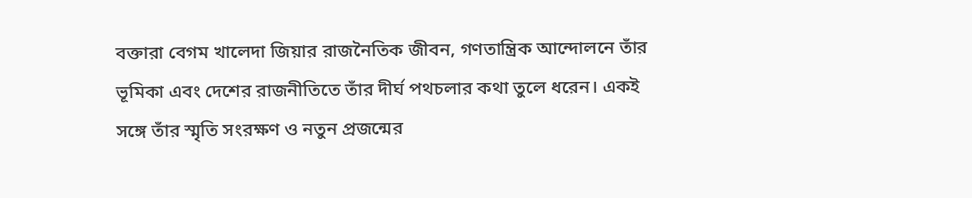বক্তারা বেগম খালেদা জিয়ার রাজনৈতিক জীবন, গণতান্ত্রিক আন্দোলনে তাঁর ভূমিকা এবং দেশের রাজনীতিতে তাঁর দীর্ঘ পথচলার কথা তুলে ধরেন। একই সঙ্গে তাঁর স্মৃতি সংরক্ষণ ও নতুন প্রজন্মের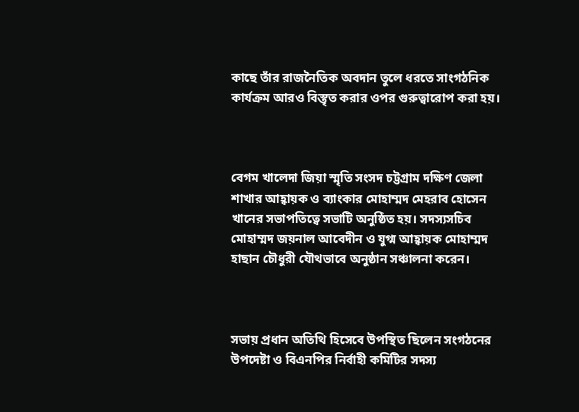কাছে তাঁর রাজনৈতিক অবদান তুলে ধরতে সাংগঠনিক কার্যক্রম আরও বিস্তৃত করার ওপর গুরুত্বারোপ করা হয়।



বেগম খালেদা জিয়া স্মৃতি সংসদ চট্টগ্রাম দক্ষিণ জেলা শাখার আহ্বায়ক ও ব্যাংকার মোহাম্মদ মেহরাব হোসেন খানের সভাপতিত্বে সভাটি অনুষ্ঠিত হয়। সদস্যসচিব মোহাম্মদ জয়নাল আবেদীন ও যুগ্ম আহ্বায়ক মোহাম্মদ হাছান চৌধুরী যৌথভাবে অনুষ্ঠান সঞ্চালনা করেন।



সভায় প্রধান অতিথি হিসেবে উপস্থিত ছিলেন সংগঠনের উপদেষ্টা ও বিএনপির নির্বাহী কমিটির সদস্য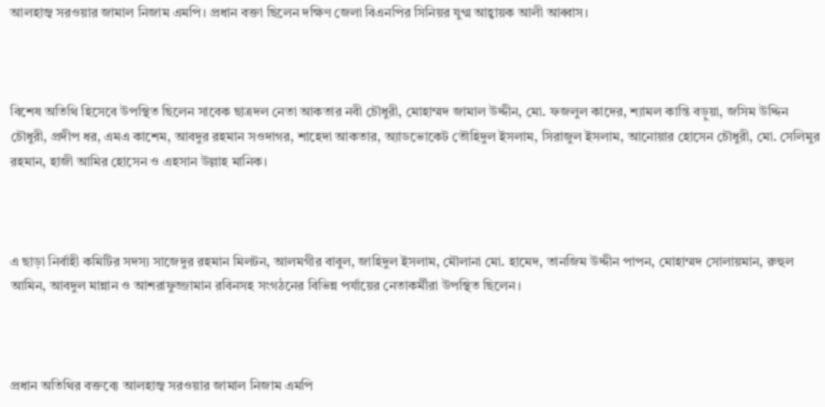আলহাজ্ব সরওয়ার জামাল নিজাম এমপি। প্রধান বক্তা ছিলেন দক্ষিণ জেলা বিএনপির সিনিয়র যুগ্ম আহ্বায়ক আলী আব্বাস।



বিশেষ অতিথি হিসেবে উপস্থিত ছিলেন সাবেক ছাত্রদল নেতা আকতার নবী চৌধুরী, মোহাম্মদ জামাল উদ্দীন, মো. ফজলুল কাদের, শ্যামল কান্তি বড়ুয়া, জসিম উদ্দিন চৌধুরী, প্রদীপ ধর, এমএ কাশেম, আবদুর রহমান সওদাগর, শাহেদা আকতার, অ্যাডভোকেট তৌহিদুল ইসলাম, সিরাজুল ইসলাম, আনোয়ার হোসেন চৌধুরী, মো. সেলিমুর রহমান, হাজী আমির হোসেন ও এহসান উল্লাহ মানিক।



এ ছাড়া নির্বাহী কমিটির সদস্য সাজেদুর রহমান মিলটন, আলমগীর বাবুল, জাহিদুল ইসলাম, মৌলানা মো. হামেদ, তানজিম উদ্দীন পাপন, মোহাম্মদ সোলায়মান, রুহুল আমিন, আবদুল মান্নান ও আশরাফুজ্জামান রবিনসহ সংগঠনের বিভিন্ন পর্যায়ের নেতাকর্মীরা উপস্থিত ছিলেন।



প্রধান অতিথির বক্তব্যে আলহাজ্ব সরওয়ার জামাল নিজাম এমপি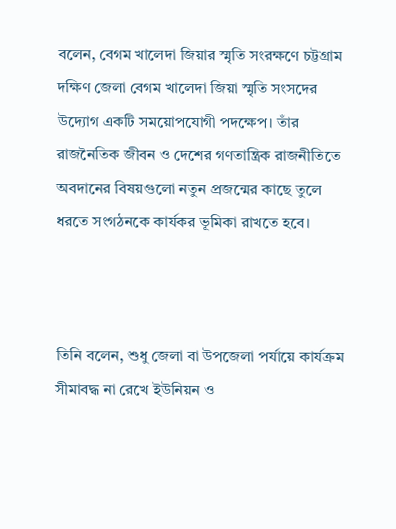বলেন, বেগম খালেদা জিয়ার স্মৃতি সংরক্ষণে চট্টগ্রাম দক্ষিণ জেলা বেগম খালেদা জিয়া স্মৃতি সংসদের উদ্যোগ একটি সময়োপযোগী পদক্ষেপ। তাঁর রাজনৈতিক জীবন ও দেশের গণতান্ত্রিক রাজনীতিতে অবদানের বিষয়গুলো নতুন প্রজন্মের কাছে তুলে ধরতে সংগঠনকে কার্যকর ভূমিকা রাখতে হবে।



তিনি বলেন, শুধু জেলা বা উপজেলা পর্যায়ে কার্যক্রম সীমাবদ্ধ না রেখে ইউনিয়ন ও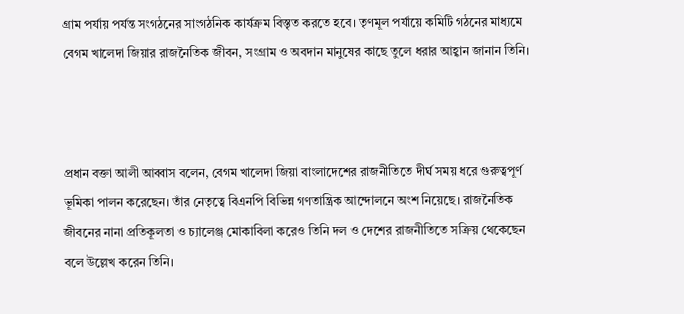গ্রাম পর্যায় পর্যন্ত সংগঠনের সাংগঠনিক কার্যক্রম বিস্তৃত করতে হবে। তৃণমূল পর্যায়ে কমিটি গঠনের মাধ্যমে বেগম খালেদা জিয়ার রাজনৈতিক জীবন, সংগ্রাম ও অবদান মানুষের কাছে তুলে ধরার আহ্বান জানান তিনি।



প্রধান বক্তা আলী আব্বাস বলেন, বেগম খালেদা জিয়া বাংলাদেশের রাজনীতিতে দীর্ঘ সময় ধরে গুরুত্বপূর্ণ ভূমিকা পালন করেছেন। তাঁর নেতৃত্বে বিএনপি বিভিন্ন গণতান্ত্রিক আন্দোলনে অংশ নিয়েছে। রাজনৈতিক জীবনের নানা প্রতিকূলতা ও চ্যালেঞ্জ মোকাবিলা করেও তিনি দল ও দেশের রাজনীতিতে সক্রিয় থেকেছেন বলে উল্লেখ করেন তিনি।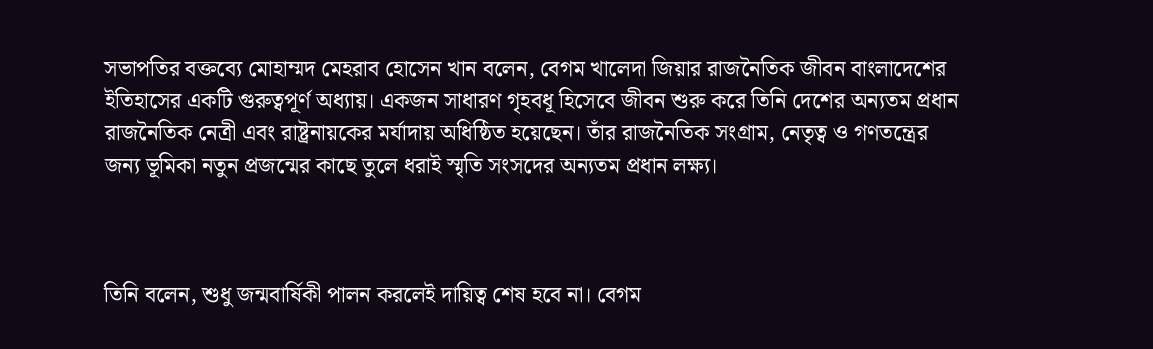সভাপতির বক্তব্যে মোহাম্মদ মেহরাব হোসেন খান বলেন, বেগম খালেদা জিয়ার রাজনৈতিক জীবন বাংলাদেশের ইতিহাসের একটি গুরুত্বপূর্ণ অধ্যায়। একজন সাধারণ গৃহবধূ হিসেবে জীবন শুরু করে তিনি দেশের অন্যতম প্রধান রাজনৈতিক নেত্রী এবং রাষ্ট্রনায়কের মর্যাদায় অধিষ্ঠিত হয়েছেন। তাঁর রাজনৈতিক সংগ্রাম, নেতৃত্ব ও গণতন্ত্রের জন্য ভূমিকা নতুন প্রজন্মের কাছে তুলে ধরাই স্মৃতি সংসদের অন্যতম প্রধান লক্ষ্য।



তিনি বলেন, শুধু জন্মবার্ষিকী পালন করলেই দায়িত্ব শেষ হবে না। বেগম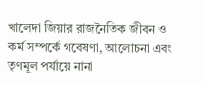খালেদা জিয়ার রাজনৈতিক জীবন ও কর্ম সম্পর্কে গবেষণা, আলোচনা এবং তৃণমূল পর্যায়ে নানা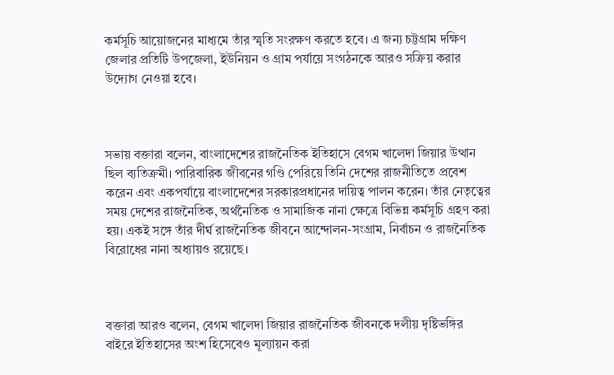কর্মসূচি আয়োজনের মাধ্যমে তাঁর স্মৃতি সংরক্ষণ করতে হবে। এ জন্য চট্টগ্রাম দক্ষিণ জেলার প্রতিটি উপজেলা, ইউনিয়ন ও গ্রাম পর্যায়ে সংগঠনকে আরও সক্রিয় করার উদ্যোগ নেওয়া হবে।



সভায় বক্তারা বলেন, বাংলাদেশের রাজনৈতিক ইতিহাসে বেগম খালেদা জিয়ার উত্থান ছিল ব্যতিক্রমী। পারিবারিক জীবনের গণ্ডি পেরিয়ে তিনি দেশের রাজনীতিতে প্রবেশ করেন এবং একপর্যায়ে বাংলাদেশের সরকারপ্রধানের দায়িত্ব পালন করেন। তাঁর নেতৃত্বের সময় দেশের রাজনৈতিক, অর্থনৈতিক ও সামাজিক নানা ক্ষেত্রে বিভিন্ন কর্মসূচি গ্রহণ করা হয়। একই সঙ্গে তাঁর দীর্ঘ রাজনৈতিক জীবনে আন্দোলন-সংগ্রাম, নির্বাচন ও রাজনৈতিক বিরোধের নানা অধ্যায়ও রয়েছে।



বক্তারা আরও বলেন, বেগম খালেদা জিয়ার রাজনৈতিক জীবনকে দলীয় দৃষ্টিভঙ্গির বাইরে ইতিহাসের অংশ হিসেবেও মূল্যায়ন করা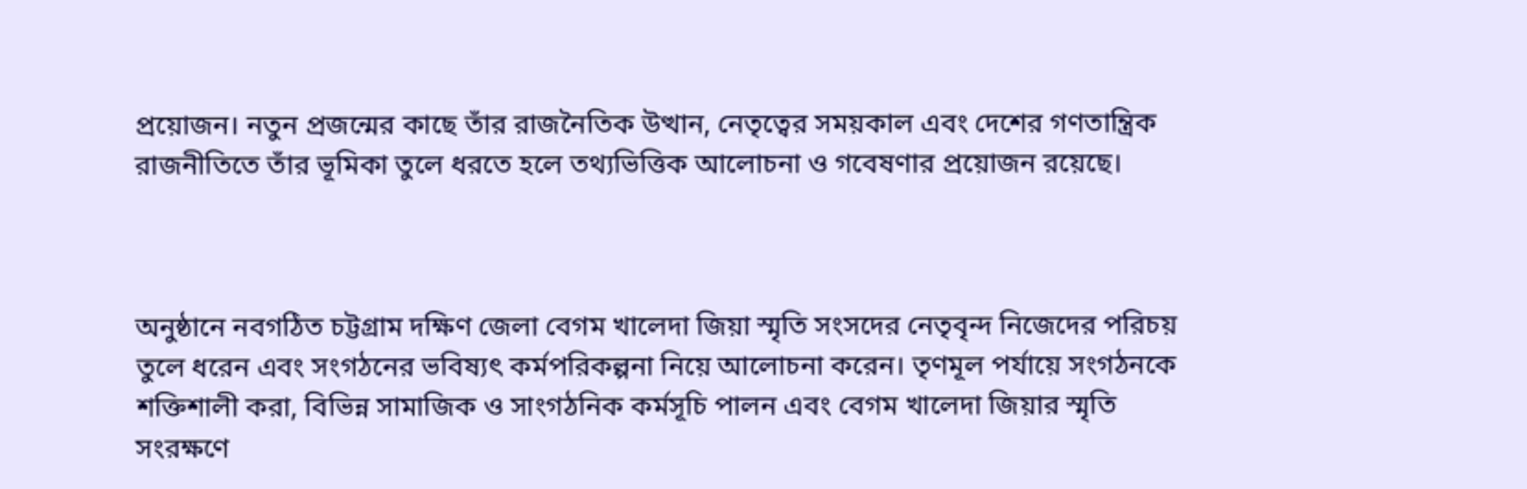প্রয়োজন। নতুন প্রজন্মের কাছে তাঁর রাজনৈতিক উত্থান, নেতৃত্বের সময়কাল এবং দেশের গণতান্ত্রিক রাজনীতিতে তাঁর ভূমিকা তুলে ধরতে হলে তথ্যভিত্তিক আলোচনা ও গবেষণার প্রয়োজন রয়েছে।



অনুষ্ঠানে নবগঠিত চট্টগ্রাম দক্ষিণ জেলা বেগম খালেদা জিয়া স্মৃতি সংসদের নেতৃবৃন্দ নিজেদের পরিচয় তুলে ধরেন এবং সংগঠনের ভবিষ্যৎ কর্মপরিকল্পনা নিয়ে আলোচনা করেন। তৃণমূল পর্যায়ে সংগঠনকে শক্তিশালী করা, বিভিন্ন সামাজিক ও সাংগঠনিক কর্মসূচি পালন এবং বেগম খালেদা জিয়ার স্মৃতি সংরক্ষণে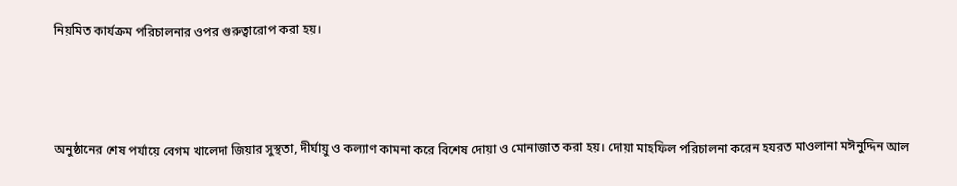নিয়মিত কার্যক্রম পরিচালনার ওপর গুরুত্বারোপ করা হয়।



অনুষ্ঠানের শেষ পর্যায়ে বেগম খালেদা জিয়ার সুস্থতা, দীর্ঘায়ু ও কল্যাণ কামনা করে বিশেষ দোয়া ও মোনাজাত করা হয়। দোয়া মাহফিল পরিচালনা করেন হযরত মাওলানা মঈনুদ্দিন আল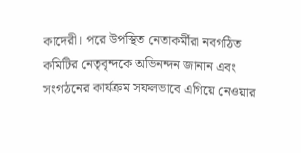কাদেরী। পরে উপস্থিত নেতাকর্মীরা নবগঠিত কমিটির নেতৃবৃন্দকে অভিনন্দন জানান এবং সংগঠনের কার্যক্রম সফলভাবে এগিয়ে নেওয়ার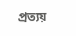প্রত্যয়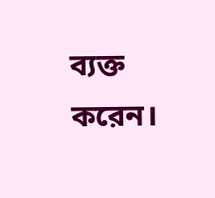ব্যক্ত করেন।